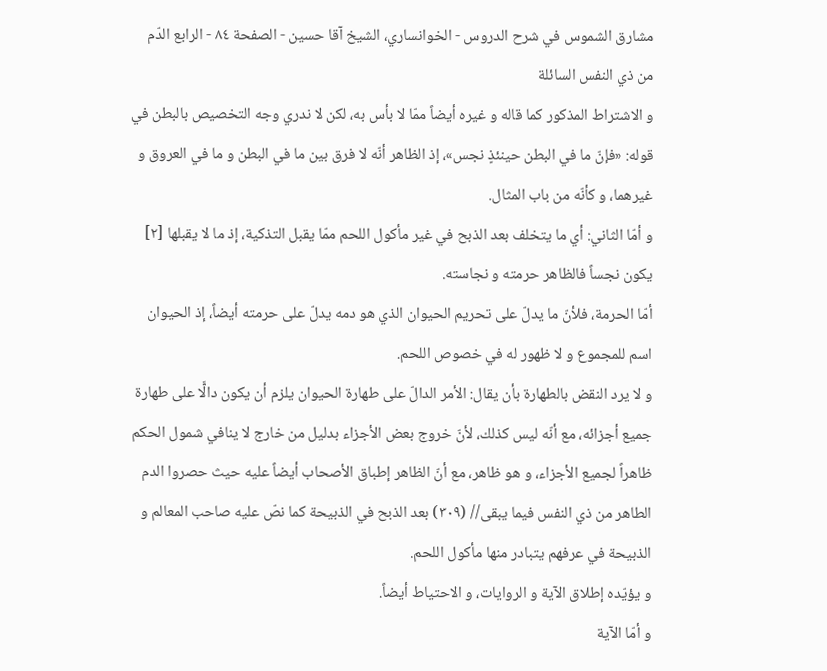مشارق الشموس في شرح الدروس - الخوانساري، الشيخ آقا حسين - الصفحة ٨٤ - الرابع الدّم من ذي النفس السائلة
و الاشتراط المذكور كما قاله و غيره أيضاً ممّا لا بأس به، لكن لا ندري وجه التخصيص بالبطن في قوله: «فإنّ ما في البطن حينئذٍ نجس»، إذ الظاهر أنّه لا فرق بين ما في البطن و ما في العروق و غيرهما، و كأنّه من باب المثال.
و أمّا الثاني: أي ما يتخلف بعد الذبح في غير مأكول اللحم ممّا يقبل التذكية، إذ ما لا يقبلها [٢] يكون نجساً فالظاهر حرمته و نجاسته.
أمّا الحرمة، فلأنّ ما يدلّ على تحريم الحيوان الذي هو دمه يدلّ على حرمته أيضاً، إذ الحيوان اسم للمجموع و لا ظهور له في خصوص اللحم.
و لا يرد النقض بالطهارة بأن يقال: الأمر الدالّ على طهارة الحيوان يلزم أن يكون دالًّا على طهارة جميع أجزائه، مع أنّه ليس كذلك، لأنّ خروج بعض الأجزاء بدليل من خارج لا ينافي شمول الحكم ظاهراً لجميع الأجزاء، و هو ظاهر، مع أنّ الظاهر إطباق الأصحاب أيضاً عليه حيث حصروا الدم الطاهر من ذي النفس فيما يبقى// (٣٠٩) بعد الذبح في الذبيحة كما نصّ عليه صاحب المعالم و الذبيحة في عرفهم يتبادر منها مأكول اللحم.
و يؤيّده إطلاق الآية و الروايات، و الاحتياط أيضاً.
و أمّا الآية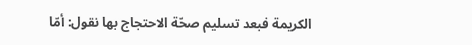الكريمة فبعد تسليم صحّة الاحتجاج بها نقول: أمّا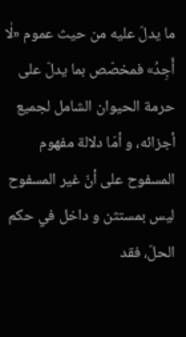ما يدلّ عليه من حيث عموم «لٰا أَجِدُ» فمخصّص بما يدلّ على حرمة الحيوان الشامل لجميع أجزائه، و أمّا دلالة مفهوم المسفوح على أنّ غير المسفوح ليس بمستثن و داخل في حكم الحلّ، فقد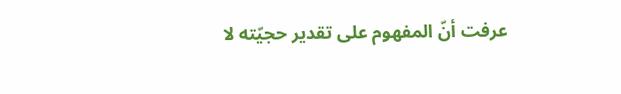عرفت أنّ المفهوم على تقدير حجيّته لا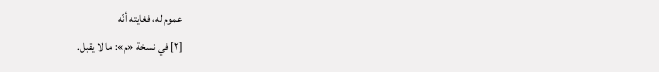عموم له، فغايته أنّه
[٢] في نسخة «م»: ما لا يقبل.